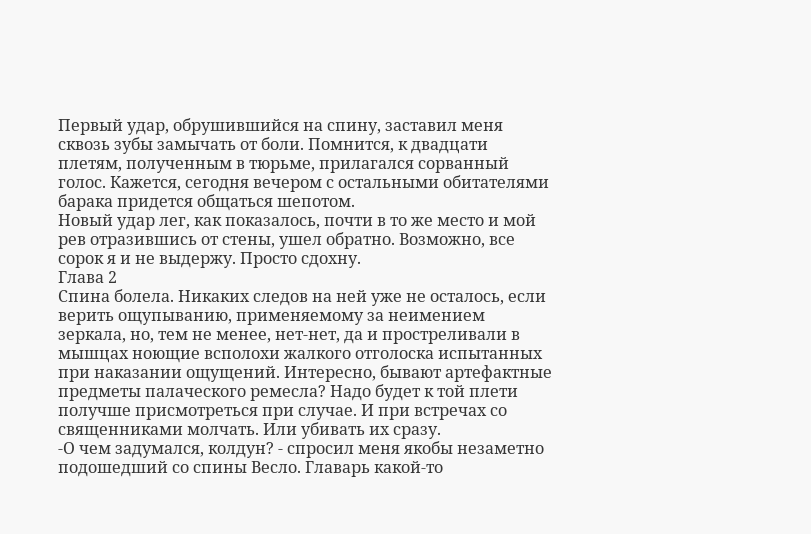Первый удар, обрушившийся на спину, заставил меня сквозь зубы замычать от боли. Помнится, к двадцати плетям, полученным в тюрьме, прилагался сорванный голос. Кажется, сегодня вечером с остальными обитателями барака придется общаться шепотом.
Новый удар лег, как показалось, почти в то же место и мой рев отразившись от стены, ушел обратно. Возможно, все сорок я и не выдержу. Просто сдохну.
Глава 2
Спина болела. Никаких следов на ней уже не осталось, если верить ощупыванию, применяемому за неимением зеркала, но, тем не менее, нет-нет, да и простреливали в мышцах ноющие всполохи жалкого отголоска испытанных при наказании ощущений. Интересно, бывают артефактные предметы палаческого ремесла? Надо будет к той плети получше присмотреться при случае. И при встречах со священниками молчать. Или убивать их сразу.
-О чем задумался, колдун? - спросил меня якобы незаметно подошедший со спины Весло. Главарь какой-то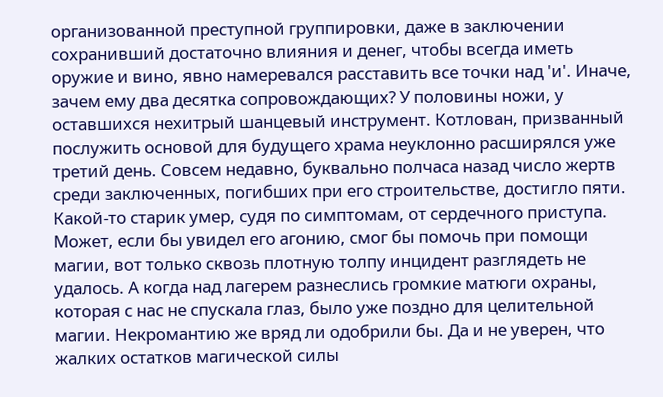организованной преступной группировки, даже в заключении сохранивший достаточно влияния и денег, чтобы всегда иметь оружие и вино, явно намеревался расставить все точки над 'и'. Иначе, зачем ему два десятка сопровождающих? У половины ножи, у оставшихся нехитрый шанцевый инструмент. Котлован, призванный послужить основой для будущего храма неуклонно расширялся уже третий день. Совсем недавно, буквально полчаса назад число жертв среди заключенных, погибших при его строительстве, достигло пяти. Какой-то старик умер, судя по симптомам, от сердечного приступа. Может, если бы увидел его агонию, смог бы помочь при помощи магии, вот только сквозь плотную толпу инцидент разглядеть не удалось. А когда над лагерем разнеслись громкие матюги охраны, которая с нас не спускала глаз, было уже поздно для целительной магии. Некромантию же вряд ли одобрили бы. Да и не уверен, что жалких остатков магической силы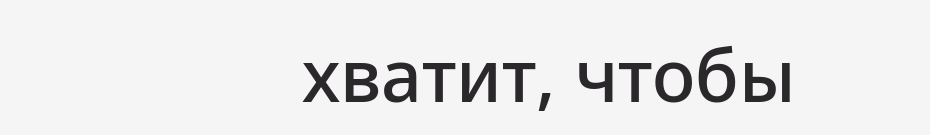хватит, чтобы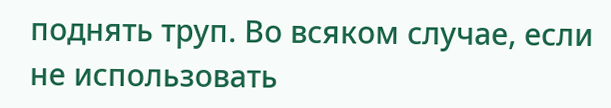поднять труп. Во всяком случае, если не использовать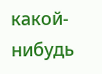какой-нибудь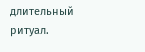длительный ритуал.